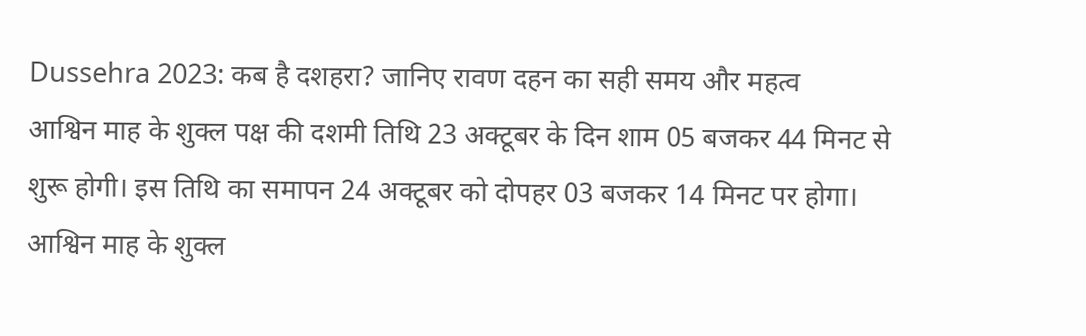Dussehra 2023: कब है दशहरा? जानिए रावण दहन का सही समय और महत्व
आश्विन माह के शुक्ल पक्ष की दशमी तिथि 23 अक्टूबर के दिन शाम 05 बजकर 44 मिनट से शुरू होगी। इस तिथि का समापन 24 अक्टूबर को दोपहर 03 बजकर 14 मिनट पर होगा।
आश्विन माह के शुक्ल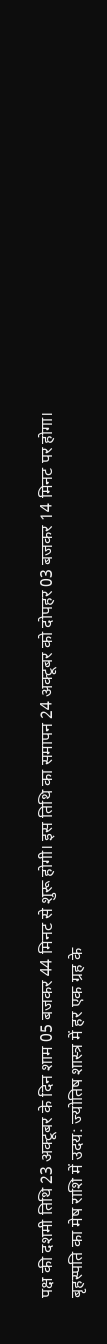पक्ष की दशमी तिथि 23 अक्टूबर के दिन शाम 05 बजकर 44 मिनट से शुरू होगी। इस तिथि का समापन 24 अक्टूबर को दोपहर 03 बजकर 14 मिनट पर होगा।
बृहस्पति का मेष राशि में उदय: ज्योतिष शास्त्र में हर एक ग्रह के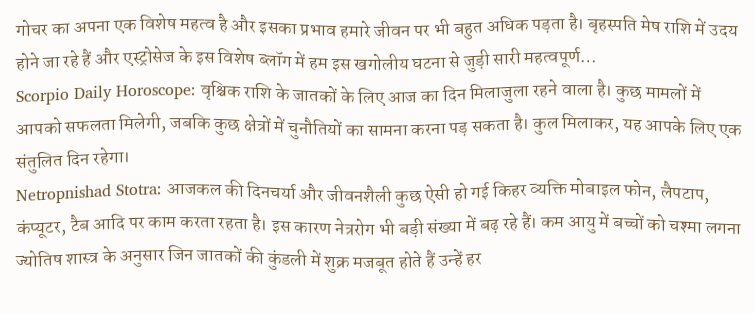गोचर का अपना एक विशेष महत्व है और इसका प्रभाव हमारे जीवन पर भी बहुत अधिक पड़ता है। बृहस्पति मेष राशि में उदय होने जा रहे हैं और एस्ट्रोसेज के इस विशेष ब्लॉग में हम इस खगोलीय घटना से जुड़ी सारी महत्वपूर्ण…
Scorpio Daily Horoscope: वृश्चिक राशि के जातकों के लिए आज का दिन मिलाजुला रहने वाला है। कुछ मामलों में आपको सफलता मिलेगी, जबकि कुछ क्षेत्रों में चुनौतियों का सामना करना पड़ सकता है। कुल मिलाकर, यह आपके लिए एक संतुलित दिन रहेगा।
Netropnishad Stotra: आजकल की दिनचर्या और जीवनशैली कुछ ऐसी हो गई किहर व्यक्ति मोबाइल फोन, लैपटाप, कंप्यूटर, टैब आदि पर काम करता रहता है। इस कारण नेत्ररोग भी बड़ी संख्या में बढ़ रहे हैं। कम आयु में बच्चों को चश्मा लगना
ज्योतिष शास्त्र के अनुसार जिन जातकों की कुंडली में शुक्र मजबूत होते हैं उन्हें हर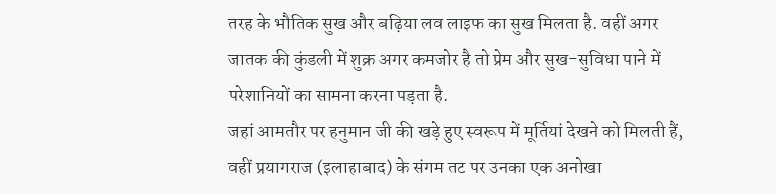तरह के भौतिक सुख और बढ़िया लव लाइफ का सुख मिलता है. वहीं अगर जातक की कुंडली में शुक्र अगर कमजोर है तो प्रेम और सुख-सुविधा पाने में परेशानियों का सामना करना पड़ता है.
जहां आमतौर पर हनुमान जी की खड़े हुए स्वरूप में मूर्तियां देखने को मिलती हैं, वहीं प्रयागराज (इलाहाबाद) के संगम तट पर उनका एक अनोखा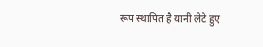रूप स्थापित है यानी लेटे हुए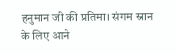हनुमान जी की प्रतिमा। संगम स्नान के लिए आने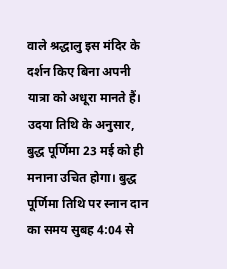वाले श्रद्धालु इस मंदिर के दर्शन किए बिना अपनी यात्रा को अधूरा मानते हैं।
उदया तिथि के अनुसार, बुद्ध पूर्णिमा 23 मई को ही मनाना उचित होगा। बुद्ध पूर्णिमा तिथि पर स्नान दान का समय सुबह 4:04 से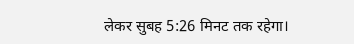लेकर सुबह 5:26 मिनट तक रहेगा।